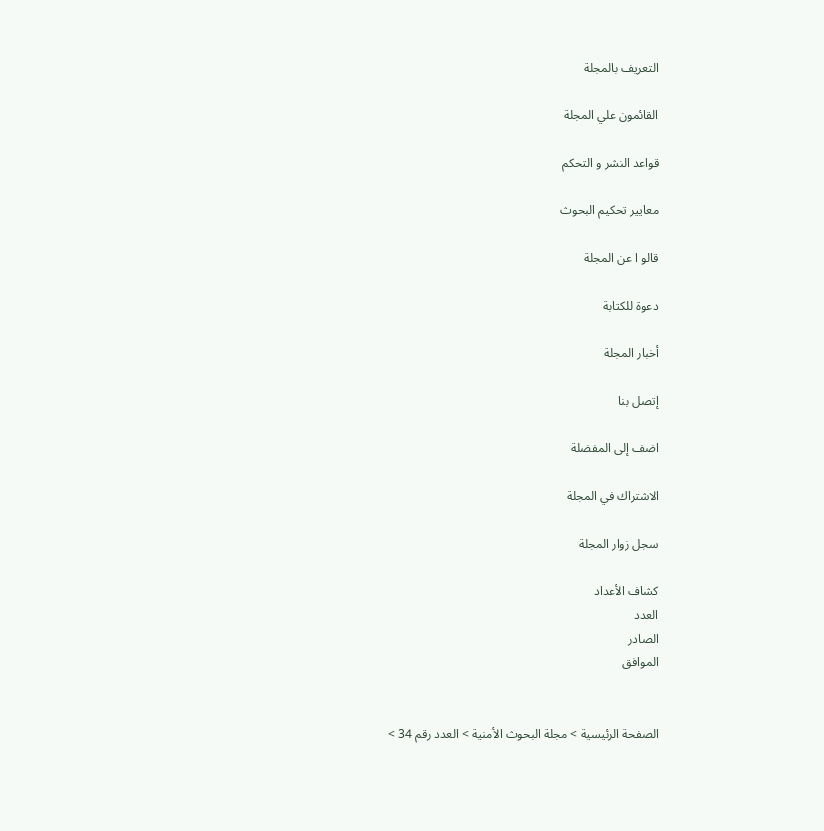التعريف بالمجلة

القائمون علي المجلة

قواعد النشر و التحكم

معايير تحكيم البحوث

قالو ا عن المجلة

دعوة للكتابة

أخبار المجلة

إتصل بنا

اضف إلى المفضلة

الاشتراك في المجلة

سجل زوار المجلة

كشاف الأعداد
العدد
الصادر
الموافق


الصفحة الرئيسية > مجلة البحوث الأمنية > العدد رقم 34 >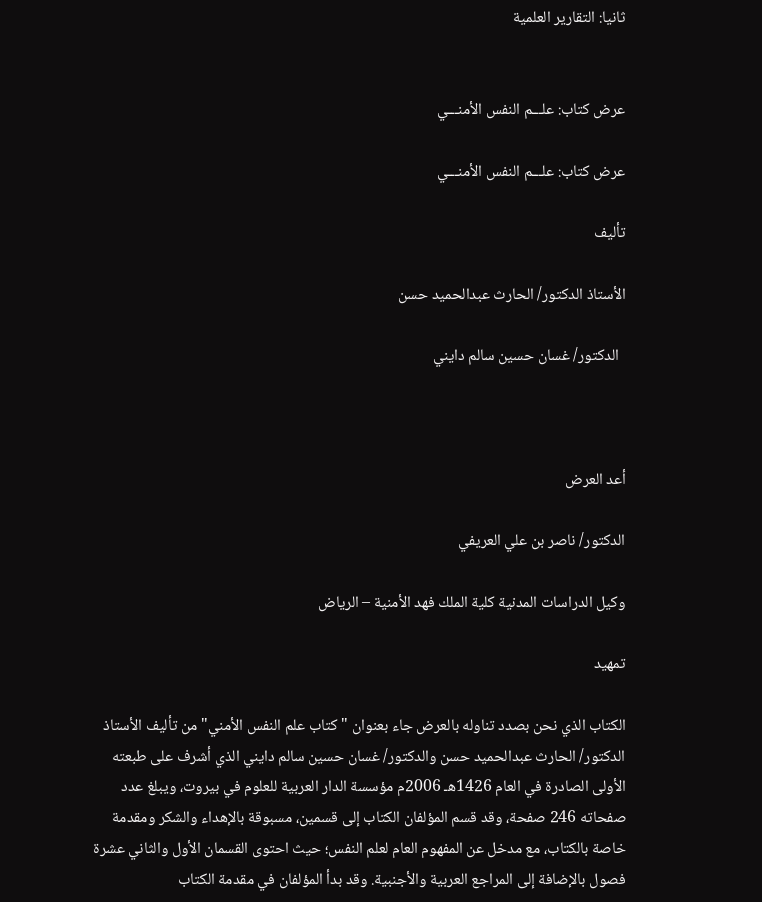ثانيا: التقارير العلمية


عرض كتاب: علـــم النفس الأمنـــي

عرض كتاب: علـــم النفس الأمنـــي

تأليف

الأستاذ الدكتور/ الحارث عبدالحميد حسن

  الدكتور/ غسان حسين سالم دايني



أعد العرض

الدكتور/ ناصر بن علي العريفي

وكيل الدراسات المدنية كلية الملك فهد الأمنية – الرياض

تمهيد

الكتاب الذي نحن بصدد تناوله بالعرض جاء بعنوان "كتاب علم النفس الأمني" من تأليف الأستاذ الدكتور/ الحارث عبدالحميد حسن والدكتور/ غسان حسين سالم دايني الذي أشرف على طبعته الأولى الصادرة في العام 1426هـ 2006م مؤسسة الدار العربية للعلوم في بيروت، ويبلغ عدد صفحاته 246 صفحة، وقد قسم المؤلفان الكتاب إلى قسمين، مسبوقة بالإهداء والشكر ومقدمة خاصة بالكتاب، مع مدخل عن المفهوم العام لعلم النفس؛ حيث احتوى القسمان الأول والثاني عشرة فصول بالإضافة إلى المراجع العربية والأجنبية. وقد بدأ المؤلفان في مقدمة الكتاب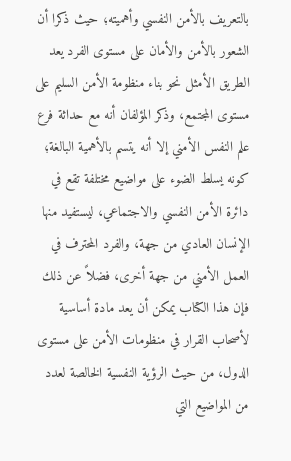بالتعريف بالأمن النفسي وأهميته؛ حيث ذكرا أن الشعور بالأمن والأمان على مستوى الفرد يعد الطريق الأمثل نحو بناء منظومة الأمن السليم على مستوى المجتمع، وذكر المؤلفان أنه مع حداثة فرع علم النفس الأمني إلا أنه يتسم بالأهمية البالغة؛ كونه يسلط الضوء على مواضيع مختلفة تقع في دائرة الأمن النفسي والاجتماعي، ليستفيد منها الإنسان العادي من جهة، والفرد المحترف في العمل الأمني من جهة أخرى، فضلاً عن ذلك فإن هذا الكتاب يمكن أن يعد مادة أساسية لأصحاب القرار في منظومات الأمن على مستوى الدول، من حيث الرؤية النفسية الخالصة لعدد من المواضيع التي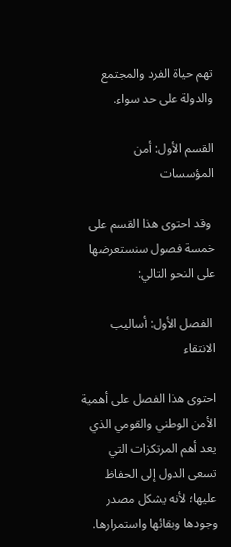تهم حياة الفرد والمجتمع والدولة على حد سواء.

القسم الأول: أمن المؤسسات

 وقد احتوى هذا القسم على خمسة فصول سنستعرضها على النحو التالي:

 الفصل الأول: أساليب الانتقاء

احتوى هذا الفصل على أهمية الأمن الوطني والقومي الذي يعد أهم المرتكزات التي تسعى الدول إلى الحفاظ عليها؛ لأنه يشكل مصدر وجودها وبقائها واستمرارها.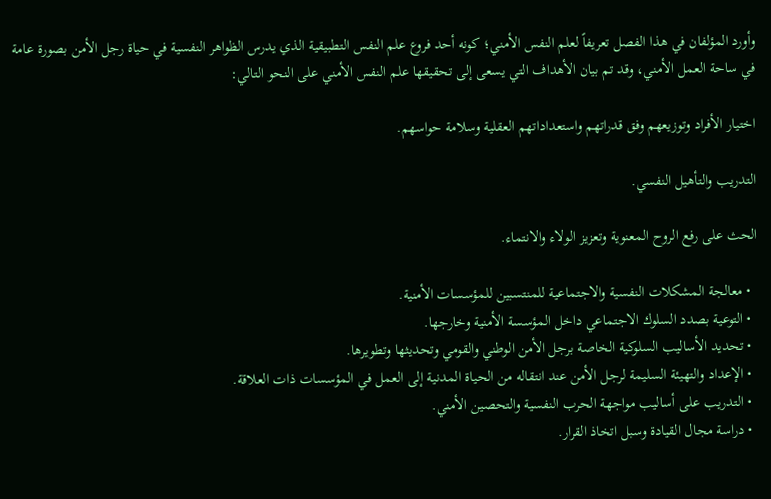وأورد المؤلفان في هذا الفصل تعريفاً لعلم النفس الأمني؛ كونه أحد فروع علم النفس التطبيقية الذي يدرس الظواهر النفسية في حياة رجل الأمن بصورة عامة في ساحة العمل الأمني، وقد تم بيان الأهداف التي يسعى إلى تحقيقها علم النفس الأمني على النحو التالي:

اختيار الأفراد وتوزيعهم وفق قدراتهم واستعداداتهم العقلية وسلامة حواسهم.

التدريب والتأهيل النفسي.

الحث على رفع الروح المعنوية وتعزيز الولاء والانتماء.

  • معالجة المشكلات النفسية والاجتماعية للمنتسبين للمؤسسات الأمنية.
  • التوعية بصدد السلوك الاجتماعي داخل المؤسسة الأمنية وخارجها.
  • تحديد الأساليب السلوكية الخاصة برجل الأمن الوطني والقومي وتحديثها وتطويرها.
  • الإعداد والتهيئة السليمة لرجل الأمن عند انتقاله من الحياة المدنية إلى العمل في المؤسسات ذات العلاقة.
  • التدريب على أساليب مواجهة الحرب النفسية والتحصين الأمني.
  • دراسة مجال القيادة وسبل اتخاذ القرار.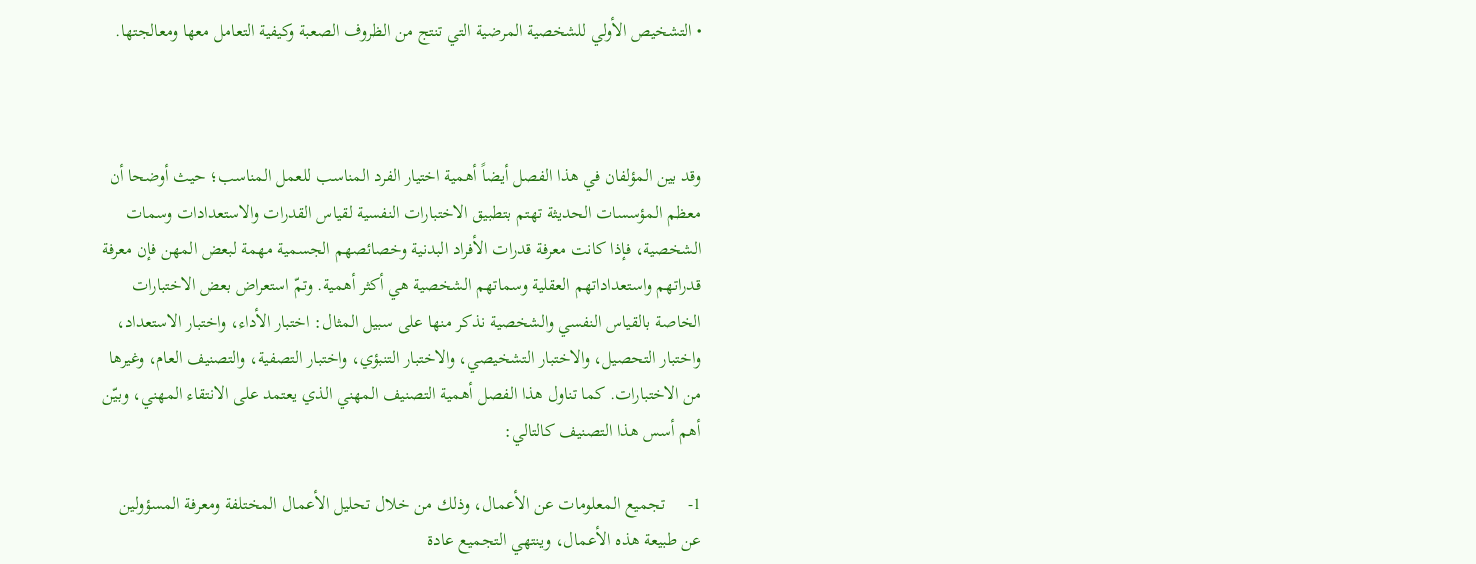• التشخيص الأولي للشخصية المرضية التي تنتج من الظروف الصعبة وكيفية التعامل معها ومعالجتها.



وقد بين المؤلفان في هذا الفصل أيضاً أهمية اختيار الفرد المناسب للعمل المناسب؛ حيث أوضحا أن معظم المؤسسات الحديثة تهتم بتطبيق الاختبارات النفسية لقياس القدرات والاستعدادات وسمات الشخصية، فإذا كانت معرفة قدرات الأفراد البدنية وخصائصهم الجسمية مهمة لبعض المهن فإن معرفة قدراتهم واستعداداتهم العقلية وسماتهم الشخصية هي أكثر أهمية. وتمّ استعراض بعض الاختبارات الخاصة بالقياس النفسي والشخصية نذكر منها على سبيل المثال: اختبار الأداء، واختبار الاستعداد، واختبار التحصيل، والاختبار التشخيصي، والاختبار التنبؤي، واختبار التصفية، والتصنيف العام، وغيرها من الاختبارات. كما تناول هذا الفصل أهمية التصنيف المهني الذي يعتمد على الانتقاء المهني، وبيّن أهم أسس هذا التصنيف كالتالي:

1-     تجميع المعلومات عن الأعمال، وذلك من خلال تحليل الأعمال المختلفة ومعرفة المسؤولين عن طبيعة هذه الأعمال، وينتهي التجميع عادة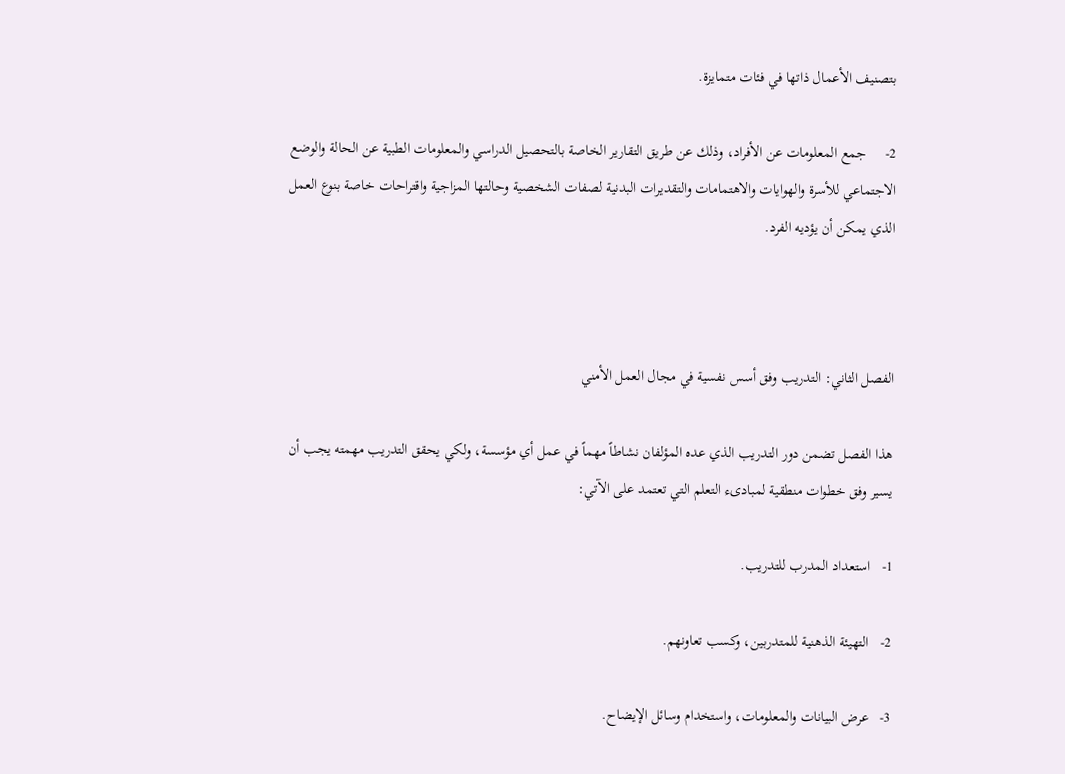بتصنيف الأعمال ذاتها في فئات متمايزة.

2-     جمع المعلومات عن الأفراد، وذلك عن طريق التقارير الخاصة بالتحصيل الدراسي والمعلومات الطبية عن الحالة والوضع الاجتماعي للأسرة والهوايات والاهتمامات والتقديرات البدنية لصفات الشخصية وحالتها المزاجية واقتراحات خاصة بنوع العمل الذي يمكن أن يؤديه الفرد.



الفصل الثاني: التدريب وفق أسس نفسية في مجال العمل الأمني

هذا الفصل تضمن دور التدريب الذي عده المؤلفان نشاطاً مهماً في عمل أي مؤسسة، ولكي يحقق التدريب مهمته يجب أن يسير وفق خطوات منطقية لمبادىء التعلم التي تعتمد على الآتي:

1-   استعداد المدرب للتدريب.

2-   التهيئة الذهنية للمتدربين، وكسب تعاونهم.

3-   عرض البيانات والمعلومات، واستخدام وسائل الإيضاح.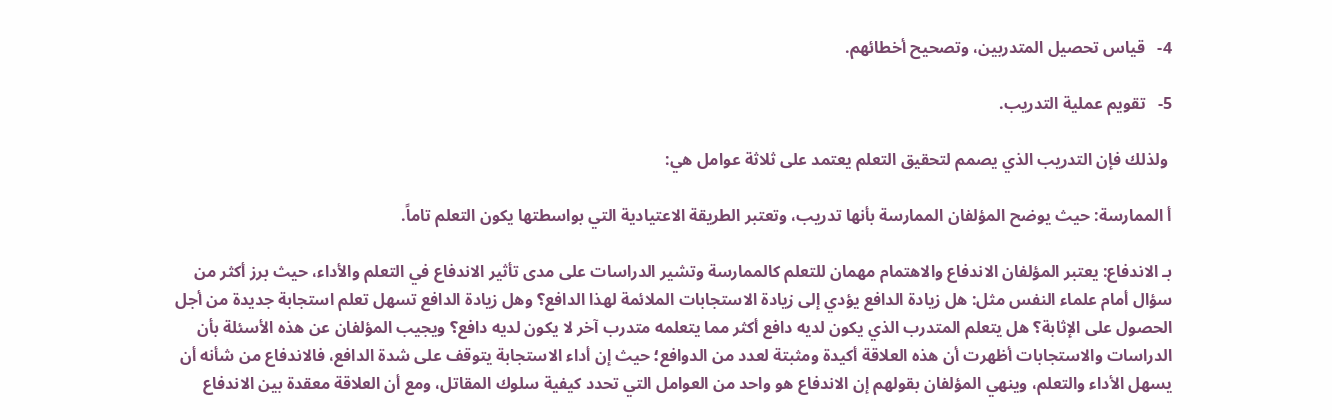4-   قياس تحصيل المتدربين، وتصحيح أخطائهم.

5-   تقويم عملية التدريب.

 ولذلك فإن التدريب الذي يصمم لتحقيق التعلم يعتمد على ثلاثة عوامل هي:

أ الممارسة: حيث يوضح المؤلفان الممارسة بأنها تدريب، وتعتبر الطريقة الاعتيادية التي بواسطتها يكون التعلم تاماً.

بـ الاندفاع: يعتبر المؤلفان الاندفاع والاهتمام مهمان للتعلم كالممارسة وتشير الدراسات على مدى تأثير الاندفاع في التعلم والأداء، حيث برز أكثر من سؤال أمام علماء النفس مثل: هل زيادة الدافع يؤدي إلى زيادة الاستجابات الملائمة لهذا الدافع؟ وهل زيادة الدافع تسهل تعلم استجابة جديدة من أجل الحصول على الإثابة؟ هل يتعلم المتدرب الذي يكون لديه دافع أكثر مما يتعلمه متدرب آخر لا يكون لديه دافع؟ ويجيب المؤلفان عن هذه الأسئلة بأن الدراسات والاستجابات أظهرت أن هذه العلاقة أكيدة ومثبتة لعدد من الدوافع؛ حيث إن أداء الاستجابة يتوقف على شدة الدافع، فالاندفاع من شأنه أن يسهل الأداء والتعلم، وينهي المؤلفان بقولهم إن الاندفاع هو واحد من العوامل التي تحدد كيفية سلوك المقاتل، ومع أن العلاقة معقدة بين الاندفاع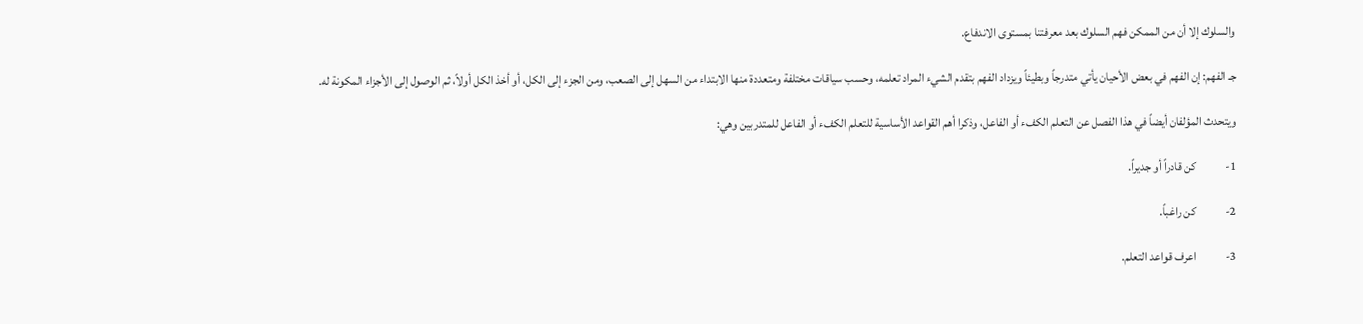والسلوك إلا أن من الممكن فهم السلوك بعد معرفتنا بمستوى الاندفاع.

جـ الفهم: إن الفهم في بعض الأحيان يأتي متدرجاً وبطيئاً ويزداد الفهم بتقدم الشيء المراد تعلمه، وحسب سياقات مختلفة ومتعددة منها الابتداء من السهل إلى الصعب، ومن الجزء إلى الكل، أو أخذ الكل أولاً، ثم الوصول إلى الأجزاء المكونة له.

ويتحدث المؤلفان أيضاً في هذا الفصل عن التعلم الكفء أو الفاعل، وذكرا أهم القواعد الأساسية للتعلم الكفء أو الفاعل للمتدربين وهي:

1-            كن قادراً أو جديراً.

2-            كن راغباً.

3-            اعرف قواعد التعلم.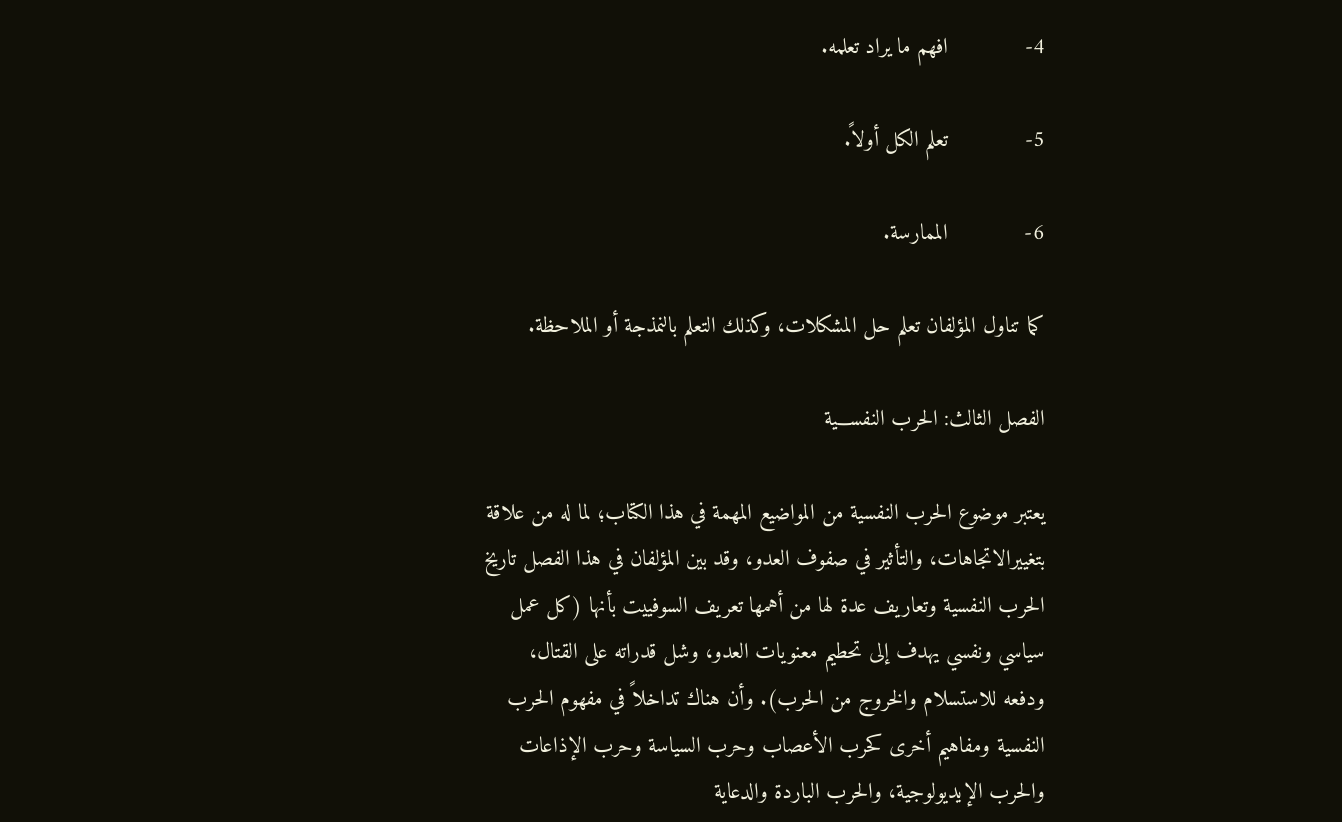4-            افهم ما يراد تعلمه.

5-            تعلم الكل أولاً.

6-            الممارسة.

كما تناول المؤلفان تعلم حل المشكلات، وكذلك التعلم بالنمذجة أو الملاحظة.

الفصل الثالث: الحرب النفســـية

يعتبر موضوع الحرب النفسية من المواضيع المهمة في هذا الكتاب؛ لما له من علاقة بتغييرالاتجاهات، والتأثير في صفوف العدو، وقد بين المؤلفان في هذا الفصل تاريخ الحرب النفسية وتعاريف عدة لها من أهمها تعريف السوفييت بأنها (كل عمل سياسي ونفسي يهدف إلى تحطيم معنويات العدو، وشل قدراته على القتال، ودفعه للاستسلام والخروج من الحرب). وأن هناك تداخلاً في مفهوم الحرب النفسية ومفاهيم أخرى كحرب الأعصاب وحرب السياسة وحرب الإذاعات والحرب الإيديولوجية، والحرب الباردة والدعاية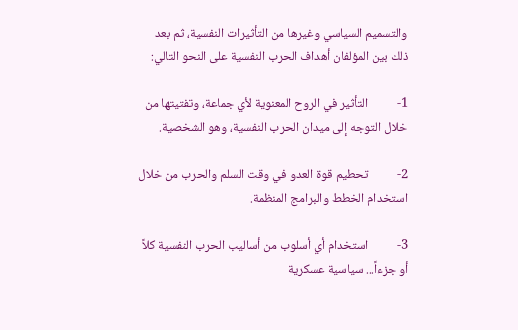والتسميم السياسي وغيرها من التأثيرات النفسية، ثم بعد ذلك بين المؤلفان أهداف الحرب النفسية على النحو التالي:

1-          التأثير في الروح المعنوية لأي جماعة، وتفتيتها من خلال التوجه إلى ميدان الحرب النفسية، وهو الشخصية.

2-          تحطيم قوة العدو في وقت السلم والحرب من خلال استخدام الخطط والبرامج المنظمة.

3-          استخدام أي أسلوب من أساليب الحرب النفسية كلاً أو جزءاً... سياسية عسكرية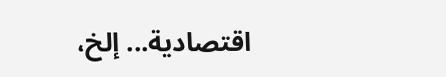اقتصادية... إلخ،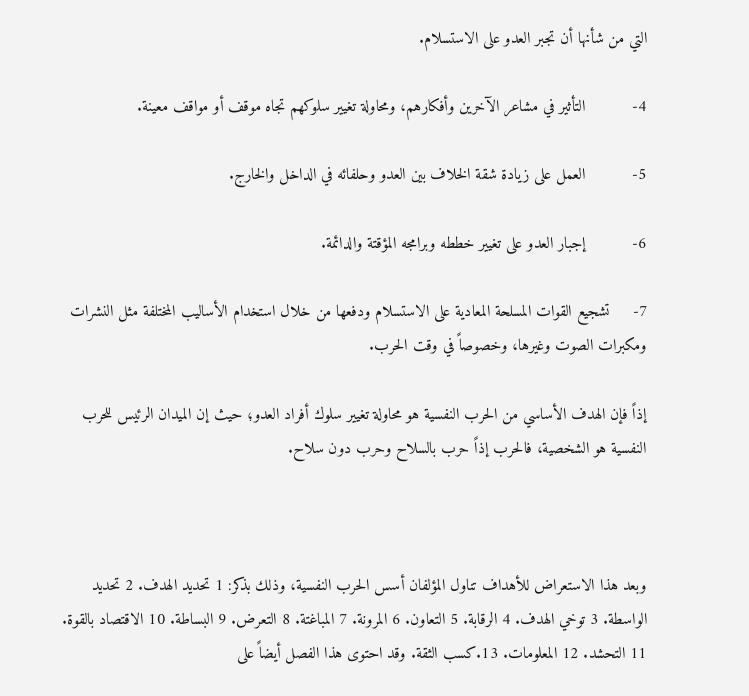التي من شأنها أن تجبر العدو على الاستسلام.

4-          التأثير في مشاعر الآخرين وأفكارهم، ومحاولة تغيير سلوكهم تجاه موقف أو مواقف معينة.

5-          العمل على زيادة شقة الخلاف بين العدو وحلفائه في الداخل والخارج.

6-          إجبار العدو على تغيير خططه وبرامجه المؤقتة والدائمة.

7-     تشجيع القوات المسلحة المعادية على الاستسلام ودفعها من خلال استخدام الأساليب المختلفة مثل النشرات ومكبرات الصوت وغيرها، وخصوصاً في وقت الحرب.

إذاً فإن الهدف الأساسي من الحرب النفسية هو محاولة تغيير سلوك أفراد العدو؛ حيث إن الميدان الرئيس للحرب النفسية هو الشخصية، فالحرب إذاً حرب بالسلاح وحرب دون سلاح.



وبعد هذا الاستعراض للأهداف تناول المؤلفان أسس الحرب النفسية، وذلك بذكر: 1 تحديد الهدف. 2 تحديد الواسطة. 3 توخي الهدف. 4 الرقابة. 5 التعاون. 6 المرونة. 7 المباغتة. 8 التعرض. 9 البساطة. 10 الاقتصاد بالقوة. 11 التحشد. 12 المعلومات. 13.كسب الثقة. وقد احتوى هذا الفصل أيضاً على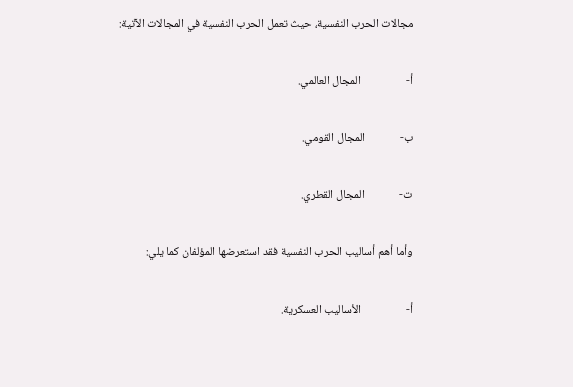مجالات الحرب النفسية، حيث تعمل الحرب النفسية في المجالات الآتية:

أ‌-                 المجال العالمي.

ب‌-             المجال القومي.

ت‌-             المجال القطري.

وأما أهم أساليب الحرب النفسية فقد استعرضها المؤلفان كما يلي:

أ‌-                 الأساليب العسكرية.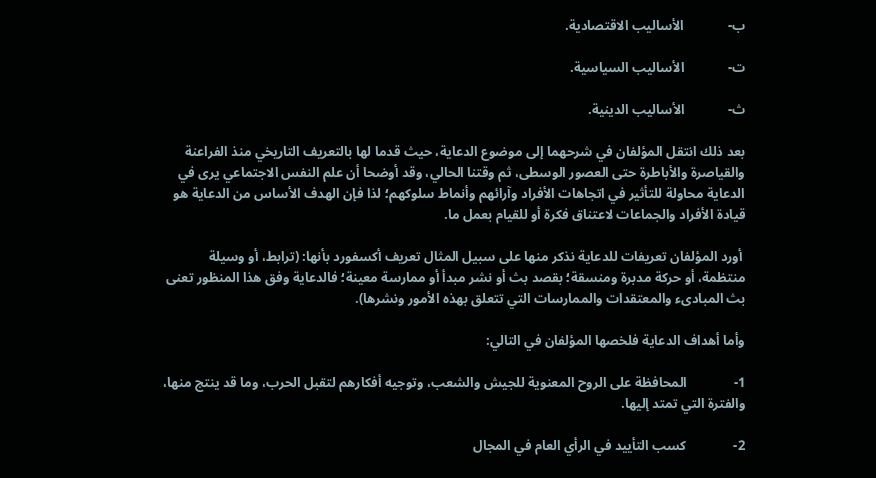ب‌-             الأساليب الاقتصادية.

ت‌-             الأساليب السياسية.

ث‌-             الأساليب الدينية.

بعد ذلك انتقل المؤلفان في شرحهما إلى موضوع الدعاية، حيث قدما لها بالتعريف التاريخي منذ الفراعنة والقياصرة والأباطرة حتى العصور الوسطى، ثم وقتنا الحالي، وقد أوضحا أن علم النفس الاجتماعي يرى في الدعاية محاولة للتأثير في اتجاهات الأفراد وآرائهم وأنماط سلوكهم؛ لذا فإن الهدف الأساس من الدعاية هو قيادة الأفراد والجماعات لاعتناق فكرة أو للقيام بعمل ما.

 أورد المؤلفان تعريفات للدعاية نذكر منها على سبيل المثال تعريف أكسفورد بأنها: (ترابط، أو وسيلة منتظمة، أو حركة مدبرة ومنسقة؛ بقصد بث أو نشر مبدأ أو ممارسة معينة؛ فالدعاية وفق هذا المنظور تعنى بث المبادىء والمعتقدات والممارسات التي تتعلق بهذه الأمور ونشرها).

وأما أهداف الدعاية فلخصها المؤلفان في التالي:

1-              المحافظة على الروح المعنوية للجيش والشعب، وتوجيه أفكارهم لتقبل الحرب، وما قد ينتج منها، والفترة التي تمتد إليها.

2-              كسب التأييد في الرأي العام في المجال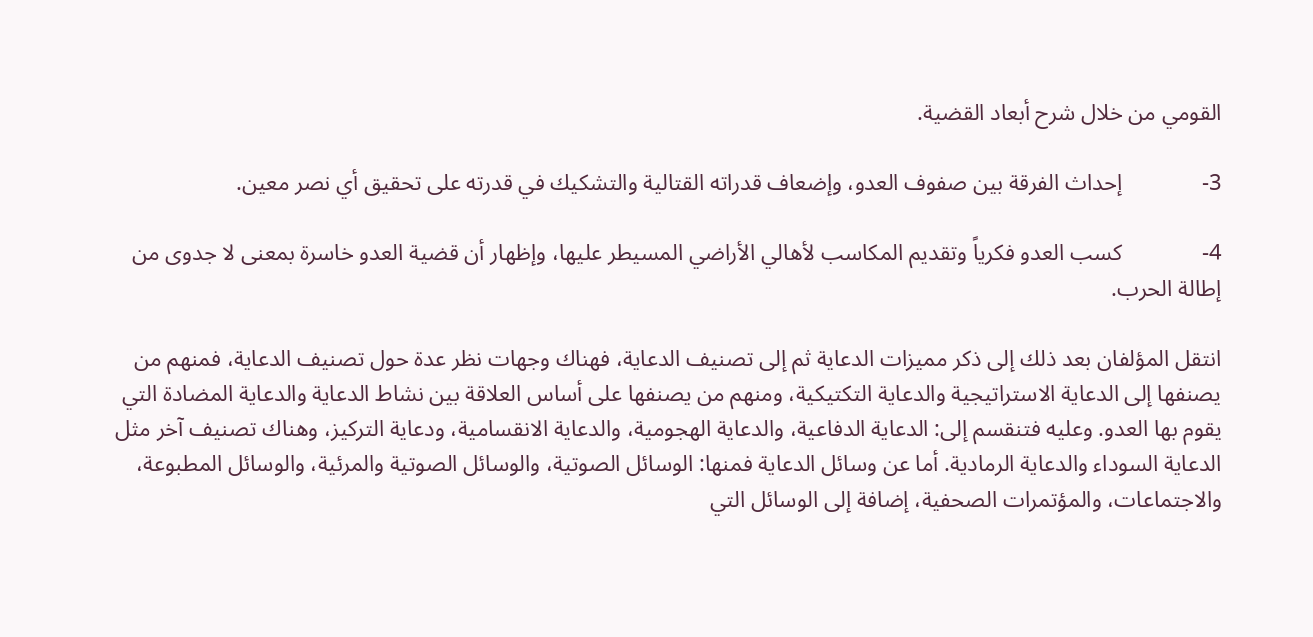القومي من خلال شرح أبعاد القضية.

3-              إحداث الفرقة بين صفوف العدو، وإضعاف قدراته القتالية والتشكيك في قدرته على تحقيق أي نصر معين.

4-              كسب العدو فكرياً وتقديم المكاسب لأهالي الأراضي المسيطر عليها، وإظهار أن قضية العدو خاسرة بمعنى لا جدوى من إطالة الحرب.

انتقل المؤلفان بعد ذلك إلى ذكر مميزات الدعاية ثم إلى تصنيف الدعاية، فهناك وجهات نظر عدة حول تصنيف الدعاية، فمنهم من يصنفها إلى الدعاية الاستراتيجية والدعاية التكتيكية، ومنهم من يصنفها على أساس العلاقة بين نشاط الدعاية والدعاية المضادة التي يقوم بها العدو. وعليه فتنقسم إلى: الدعاية الدفاعية، والدعاية الهجومية، والدعاية الانقسامية، ودعاية التركيز، وهناك تصنيف آخر مثل الدعاية السوداء والدعاية الرمادية. أما عن وسائل الدعاية فمنها: الوسائل الصوتية، والوسائل الصوتية والمرئية، والوسائل المطبوعة، والاجتماعات، والمؤتمرات الصحفية، إضافة إلى الوسائل التي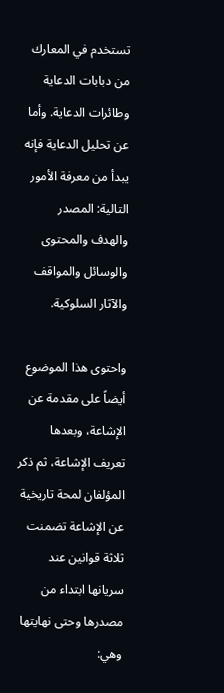تستخدم في المعارك من دبابات الدعاية وطائرات الدعاية. وأما عن تحليل الدعاية فإنه يبدأ من معرفة الأمور التالية: المصدر والهدف والمحتوى والوسائل والمواقف والآثار السلوكية.

واحتوى هذا الموضوع أيضاً على مقدمة عن الإشاعة، وبعدها تعريف الإشاعة، ثم ذكر المؤلفان لمحة تاريخية عن الإشاعة تضمنت ثلاثة قوانين عند سريانها ابتداء من مصدرها وحتى نهايتها وهي: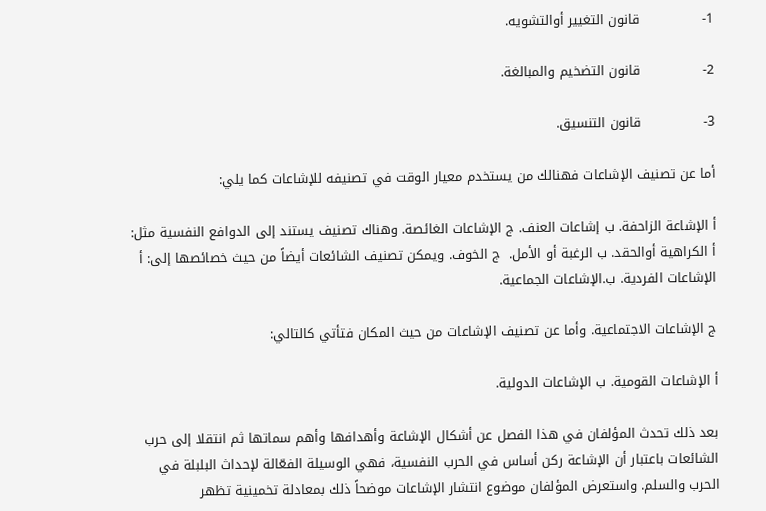1-              قانون التغيير أوالتشويه.

2-              قانون التضخيم والمبالغة.

3-              قانون التنسيق.

أما عن تصنيف الإشاعات فهنالك من يستخدم معيار الوقت في تصنيفه للإشاعات كما يلي:

أ الإشاعة الزاحفة. ب إشاعات العنف. ج الإشاعات الغائصة. وهناك تصنيف يستند إلى الدوافع النفسية مثل: أ الكراهية أوالحقد. ب الرغبة أو الأمل.  ج الخوف. ويمكن تصنيف الشائعات أيضاً من حيث خصائصها إلى: أ الإشاعات الفردية. ب.الإشاعات الجماعية.

ج الإشاعات الاجتماعية. وأما عن تصنيف الإشاعات من حيث المكان فتأتي كالتالي:

أ الإشاعات القومية. ب الإشاعات الدولية.

بعد ذلك تحدث المؤلفان في هذا الفصل عن أشكال الإشاعة وأهدافها وأهم سماتها ثم انتقلا إلى حرب الشائعات باعتبار أن الإشاعة ركن أساس في الحرب النفسية، فهي الوسيلة الفعّالة لإحداث البلبلة في الحرب والسلم. واستعرض المؤلفان موضوع انتشار الإشاعات موضحاً ذلك بمعادلة تخمينية تظهر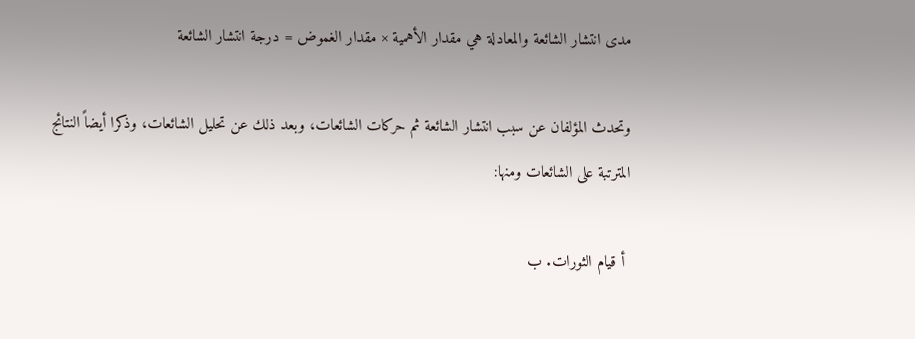مدى انتشار الشائعة والمعادلة هي مقدار الأهمية × مقدار الغموض = درجة انتشار الشائعة

وتحدث المؤلفان عن سبب انتشار الشائعة ثم حركات الشائعات، وبعد ذلك عن تحليل الشائعات، وذكرا أيضاً النتائج المترتبة على الشائعات ومنها:

 أ قيام الثورات. ب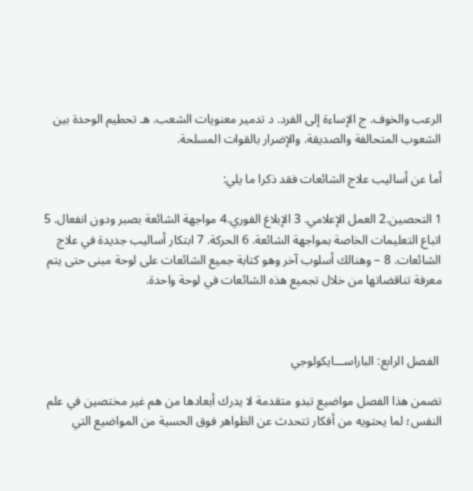الرعب والخوف. ج الإساءة إلى الفرد. د تدمير معنويات الشعب. هـ تحطيم الوحدة بين الشعوب المتحالفة والصديقة. والإضرار بالقوات المسلحة.

أما عن أساليب علاج الشائعات فقد ذكرا ما يلي:

1 التحصين.2 العمل الإعلامي. 3 الإبلاغ الفوري.4 مواجهة الشائعة بصبر ودون انفعال. 5 اتباع التعليمات الخاصة بمواجهة الشائعة. 6 الحركة. 7 ابتكار أساليب جديدة في علاج الشائعات. 8 – وهنالك أسلوب آخر وهو كتابة جميع الشائعات على لوحة مبنى حتى يتم معرفة تناقضاتها من خلال تجميع هذه الشائعات في لوحة واحدة.



 الفصل الرابع: الباراســـايكولوجي

تضمن هذا الفصل مواضيع تبدو متقدمة لا يدرك أبعادها من هم غير مختصين في علم النفس؛ لما يحتويه من أفكار تتحدث عن الظواهر فوق الحسية من المواضيع التي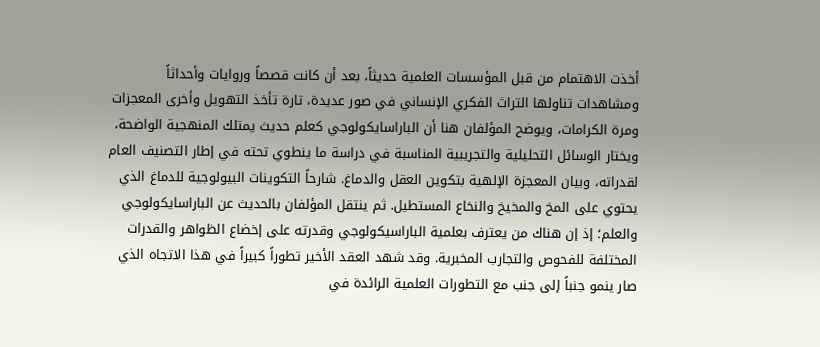أخذت الاهتمام من قبل المؤسسات العلمية حديثاً، بعد أن كانت قصصاً وروايات وأحداثاً ومشاهدات تناولها التراث الفكري الإنساني في صور عديدة، تارة تأخذ التهويل وأخرى المعجزات ومرة الكرامات، ويوضح المؤلفان هنا أن الباراسايكولوجي كعلم حديث يمتلك المنهجية الواضحة، ويختار الوسائل التحليلية والتجريبية المناسبة في دراسة ما ينطوي تحته في إطار التصنيف العام لقدراته، وبيان المعجزة الإلهية بتكوين العقل والدماغ. شارحاً التكوينات البيولوجية للدماغ الذي يحتوي على المخ والمخيخ والنخاع المستطيل. ثم ينتقل المؤلفان بالحديث عن الباراسايكولوجي والعلم؛ إذ إن هناك من يعترف بعلمية الباراسيكولوجي وقدرته على إخضاع الظواهر والقدرات المختلفة للفحوص والتجارب المخبرية. وقد شهد العقد الأخير تطوراً كبيراً في هذا الاتجاه الذي صار ينمو جنباً إلى جنب مع التطورات العلمية الرائدة في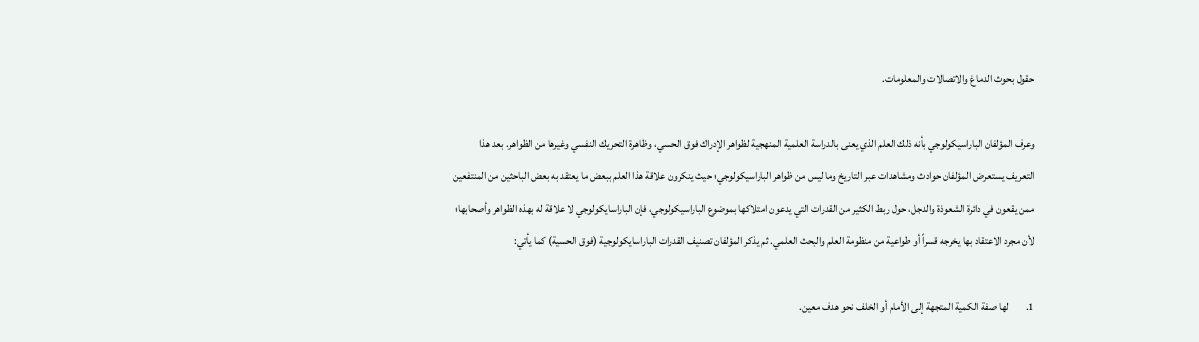حقول بحوث الدماغ والاتصالات والمعلومات.

وعرف المؤلفان الباراسيكولوجي بأنه ذلك العلم الذي يعنى بالدراسة العلمية المنهجية لظواهر الإدراك فوق الحسي، وظاهرة التحريك النفسي وغيرها من الظواهر. بعد هذا التعريف يستعرض المؤلفان حوادث ومشاهدات عبر التاريخ وما ليس من ظواهر الباراسيكولوجي؛ حيث ينكرون علاقة هذا العلم ببعض ما يعتقد به بعض الباحثين من المنتفعين ممن يقعون في دائرة الشعوذة والدجل، حول ربط الكثير من القدرات التي يدعون امتلاكها بموضوع الباراسيكولوجي، فإن الباراسايكولوجي لا علاقة له بهذه الظواهر وأصحابها؛ لأن مجرد الاعتقاد بها يخرجه قسراً أو طواعية من منظومة العلم والبحث العلمي. ثم يذكر المؤلفان تصنيف القدرات الباراسايكولوجية (فوق الحسية) كما يأتي:

1.        لها صفة الكمية المتجهة إلى الأمام أو الخلف نحو هدف معين.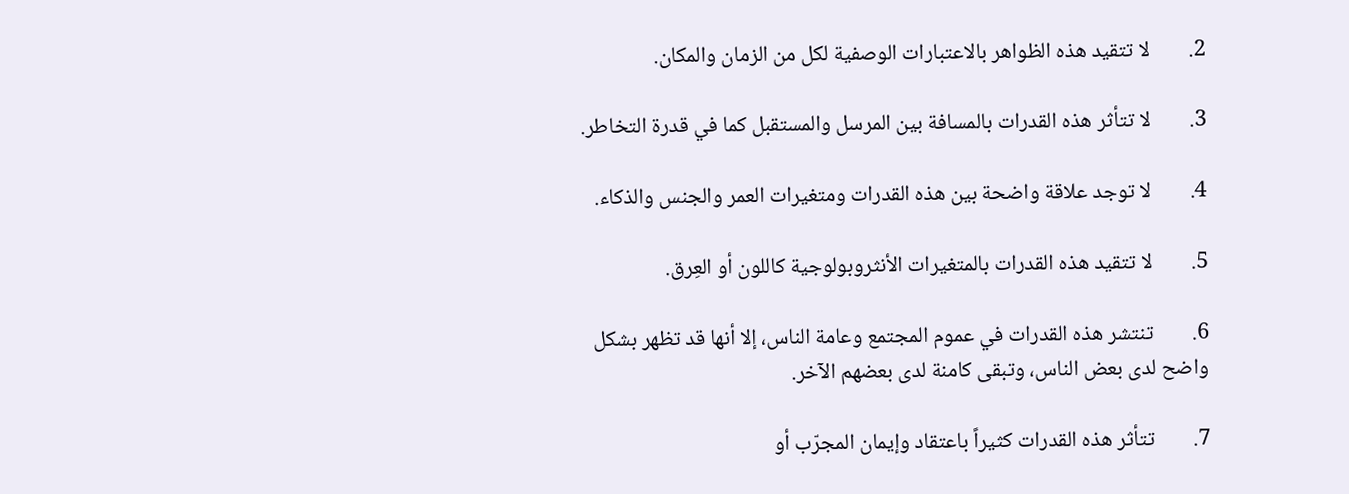2.        لا تتقيد هذه الظواهر بالاعتبارات الوصفية لكل من الزمان والمكان.

3.        لا تتأثر هذه القدرات بالمسافة بين المرسل والمستقبل كما في قدرة التخاطر.

4.        لا توجد علاقة واضحة بين هذه القدرات ومتغيرات العمر والجنس والذكاء.

5.        لا تتقيد هذه القدرات بالمتغيرات الأنثروبولوجية كاللون أو العِرق.

6.        تنتشر هذه القدرات في عموم المجتمع وعامة الناس، إلا أنها قد تظهر بشكل واضح لدى بعض الناس، وتبقى كامنة لدى بعضهم الآخر.

7.        تتأثر هذه القدرات كثيراً باعتقاد وإيمان المجرّب أو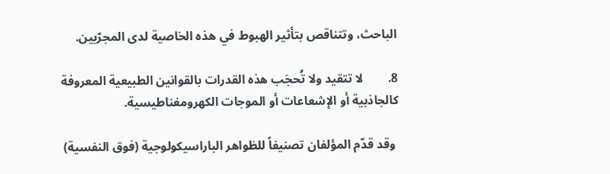الباحث، وتتناقص بتأثير الهبوط في هذه الخاصية لدى المجرّبين.

8.        لا تتقيد ولا تُحجَب هذه القدرات بالقوانين الطبيعية المعروفة كالجاذبية أو الإشعاعات أو الموجات الكهرومغناطيسية.

 وقد قدّم المؤلفان تصنيفاً للظواهر الباراسيكولوجية (فوق النفسية)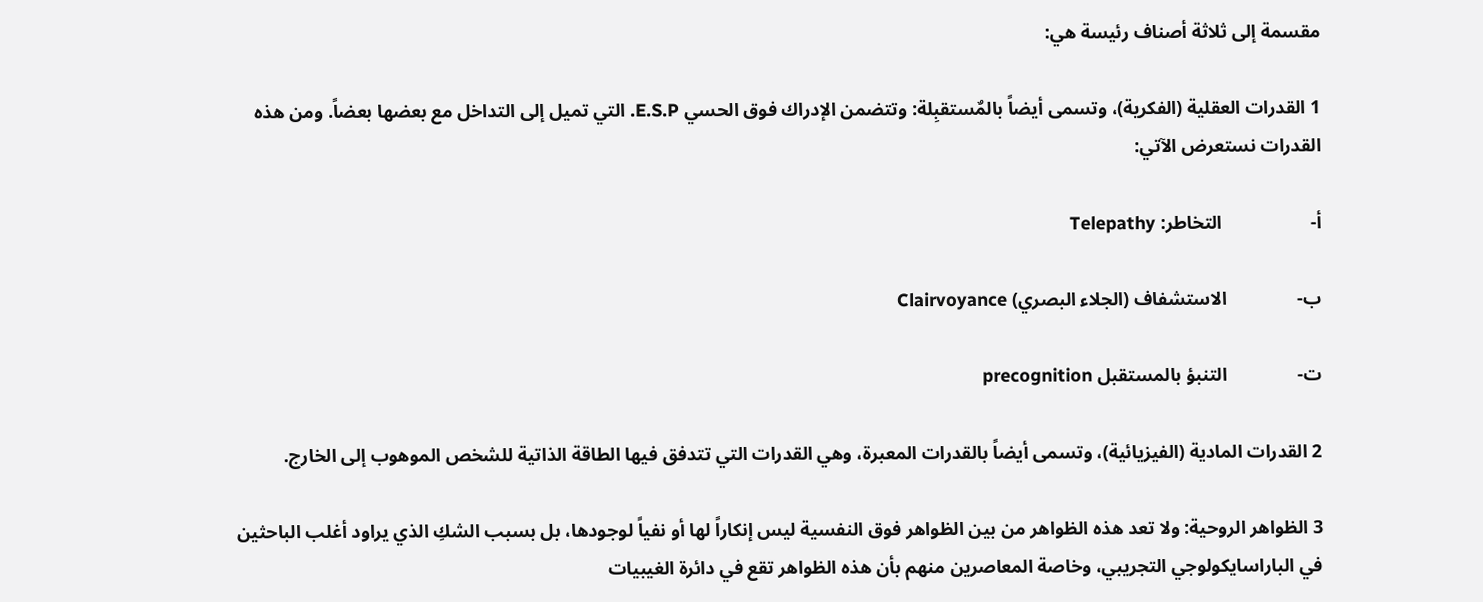مقسمة إلى ثلاثة أصناف رئيسة هي:

1 القدرات العقلية (الفكرية)، وتسمى أيضاً بالمٌستقبِلة: وتتضمن الإدراك فوق الحسي E.S.P. التي تميل إلى التداخل مع بعضها بعضاً. ومن هذه القدرات نستعرض الآتي:

أ‌-                   التخاطر: Telepathy

ب‌-               الاستشفاف (الجلاء البصري) Clairvoyance

ت‌-               التنبؤ بالمستقبل precognition

2 القدرات المادية (الفيزيائية)، وتسمى أيضاً بالقدرات المعبرة، وهي القدرات التي تتدفق فيها الطاقة الذاتية للشخص الموهوب إلى الخارج.

3 الظواهر الروحية: ولا تعد هذه الظواهر من بين الظواهر فوق النفسية ليس إنكاراً لها أو نفياً لوجودها، بل بسبب الشكِ الذي يراود أغلب الباحثين في الباراسايكولوجي التجريبي، وخاصة المعاصرين منهم بأن هذه الظواهر تقع في دائرة الغيبيات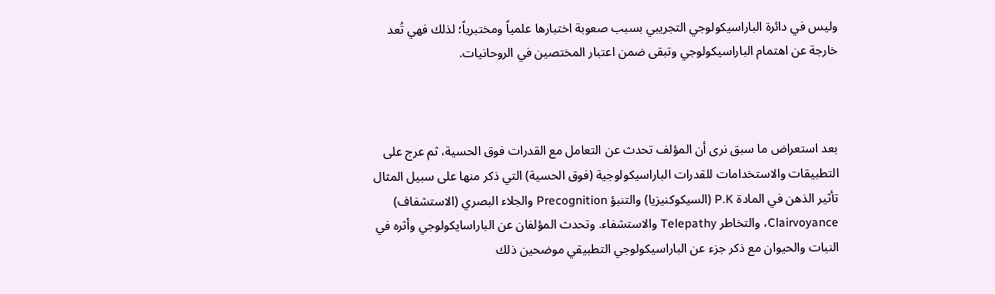وليس في دائرة الباراسيكولوجي التجريبي بسبب صعوبة اختبارها علمياً ومختبرياً؛ لذلك فهي تُعد خارجة عن اهتمام الباراسيكولوجي وتبقى ضمن اعتبار المختصين في الروحانيات.



بعد استعراض ما سبق نرى أن المؤلف تحدث عن التعامل مع القدرات فوق الحسية، ثم عرج على التطبيقات والاستخدامات للقدرات الباراسيكولوجية (فوق الحسية) التي ذكر منها على سبيل المثال تأثير الذهن في المادة P.K (السيكوكنيزيا) والتنبؤ Precognition والجلاء البصري (الاستشفاف) Clairvoyance، والتخاطر Telepathy والاستشفاء. وتحدث المؤلفان عن الباراسايكولوجي وأثره في النبات والحيوان مع ذكر جزء عن الباراسيكولوجي التطبيقي موضحين ذلك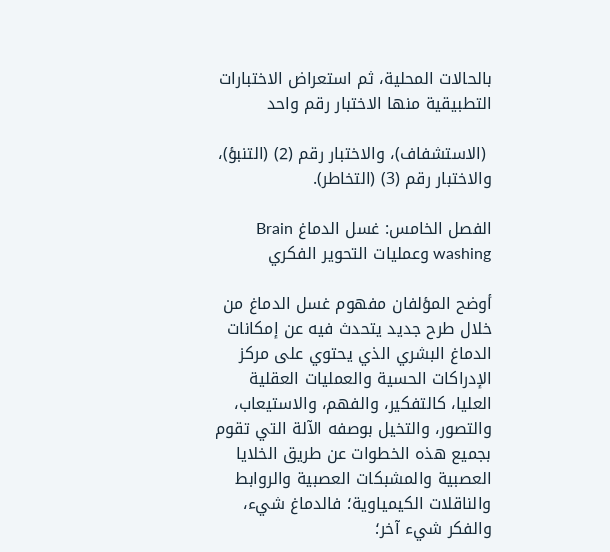بالحالات المحلية، ثم استعراض الاختبارات التطبيقية منها الاختبار رقم واحد

 (الاستشفاف)، والاختبار رقم (2) (التنبؤ)، والاختبار رقم (3) (التخاطر).

الفصل الخامس: غسل الدماغ Brain washing وعمليات التحوير الفكري

أوضح المؤلفان مفهوم غسل الدماغ من خلال طرح جديد يتحدث فيه عن إمكانات الدماغ البشري الذي يحتوي على مركز الإدراكات الحسية والعمليات العقلية العليا، كالتفكير، والفهم، والاستيعاب، والتصور، والتخيل بوصفه الآلة التي تقوم بجميع هذه الخطوات عن طريق الخلايا العصبية والمشبكات العصبية والروابط والناقلات الكيمياوية؛ فالدماغ شيء، والفكر شيء آخر؛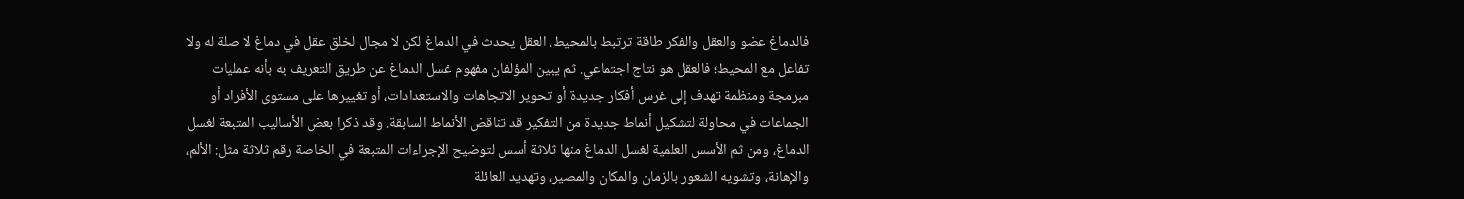فالدماغ عضو والعقل والفكر طاقة ترتبط بالمحيط. العقل يحدث في الدماغ لكن لا مجال لخلق عقل في دماغ لا صلة له ولا تفاعل مع المحيط؛ فالعقل هو نتاج اجتماعي. ثم يبين المؤلفان مفهوم غسل الدماغ عن طريق التعريف به بأنه عمليات مبرمجة ومنظمة تهدف إلى غرس أفكار جديدة أو تحوير الاتجاهات والاستعدادات، أو تغييرها على مستوى الأفراد أو الجماعات في محاولة لتشكيل أنماط جديدة من التفكير قد تناقض الأنماط السابقة. وقد ذكرا بعض الأساليب المتبعة لغسل الدماغ، ومن ثم الأسس العلمية لغسل الدماغ منها ثلاثة أسس لتوضيح الإجراءات المتبعة في الخاصة رقم ثلاثة مثل: الألم، والإهانة، وتشويه الشعور بالزمان والمكان والمصير، وتهديد العائلة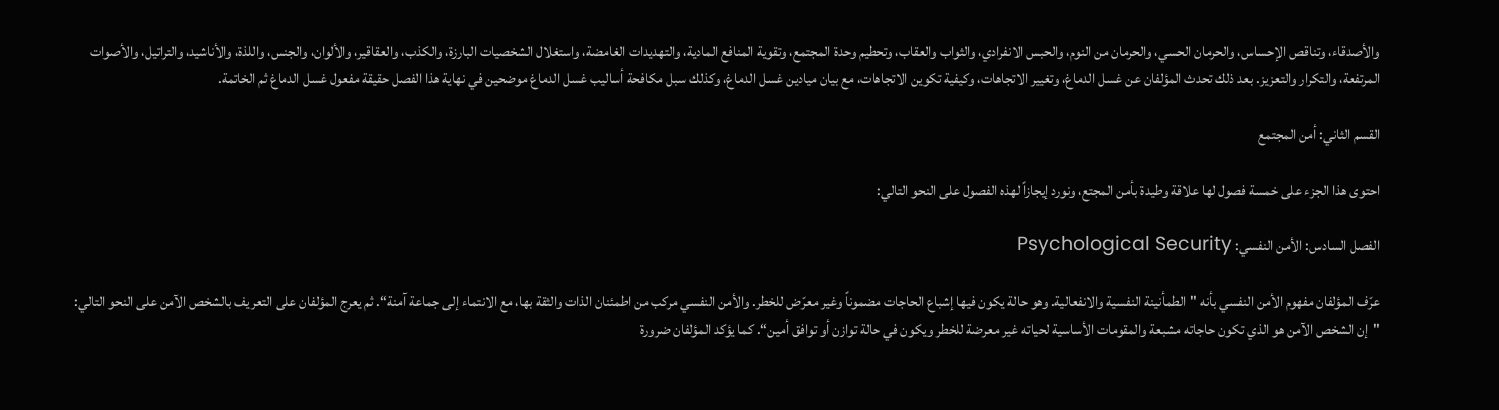والأصدقاء، وتناقص الإحساس، والحرمان الحسي، والحرمان من النوم، والحبس الانفرادي، والثواب والعقاب، وتحطيم وحدة المجتمع، وتقوية المنافع المادية، والتهديدات الغامضة، واستغلال الشخصيات البارزة، والكذب، والعقاقير، والألوان، والجنس، واللذة، والأناشيد، والتراتيل، والأصوات المرتفعة، والتكرار والتعزيز. بعد ذلك تحدث المؤلفان عن غسل الدماغ، وتغيير الاتجاهات، وكيفية تكوين الاتجاهات، مع بيان ميادين غسل الدماغ، وكذلك سبل مكافحة أساليب غسل الدماغ موضحين في نهاية هذا الفصل حقيقة مفعول غسل الدماغ ثم الخاتمة.

القسم الثاني: أمن المجتمع

احتوى هذا الجزء على خمسة فصول لها علاقة وطيدة بأمن المجتع، ونورد إيجازاً لهذه الفصول على النحو التالي:

الفصل السادس: الأمن النفسي: Psychological Security

عرّف المؤلفان مفهوم الأمن النفسي بأنه "الطمأنينة النفسية والانفعالية. وهو حالة يكون فيها إشباع الحاجات مضموناً وغير معرّض للخطر. والأمن النفسي مركب من اطمئنان الذات والثقة بها، مع الانتماء إلى جماعة آمنة“. ثم يعرج المؤلفان على التعريف بالشخص الآمن على النحو التالي: "إن الشخص الآمن هو الذي تكون حاجاته مشبعة والمقومات الأساسية لحياته غير معرضة للخطر ويكون في حالة توازن أو توافق أمين“. كما يؤكد المؤلفان ضرورة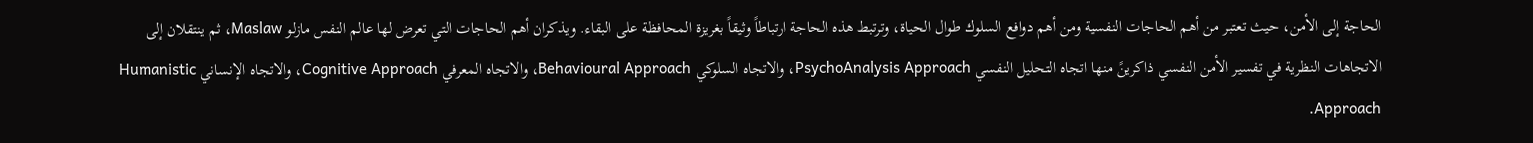الحاجة إلى الأمن، حيث تعتبر من أهم الحاجات النفسية ومن أهم دوافع السلوك طوال الحياة، وترتبط هذه الحاجة ارتباطاً وثيقاً بغريزة المحافظة على البقاء. ويذكران أهم الحاجات التي تعرض لها عالم النفس مازلو Maslaw، ثم ينتقلان إلى الاتجاهات النظرية في تفسير الأمن النفسي ذاكرينً منها اتجاه التحليل النفسي PsychoAnalysis Approach، والاتجاه السلوكي Behavioural Approach، والاتجاه المعرفي Cognitive Approach، والاتجاه الإنساني Humanistic Approach.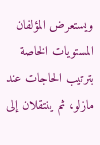ويستعرض المؤلفان المستويات الخاصة بترتيب الحاجات عند مازلو، ثم ينتقلان إلى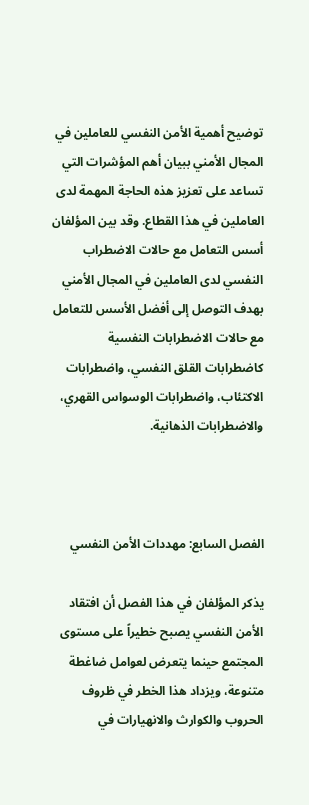توضيح أهمية الأمن النفسي للعاملين في المجال الأمني ببيان أهم المؤشرات التي تساعد على تعزيز هذه الحاجة المهمة لدى العاملين في هذا القطاع. وقد بين المؤلفان أسس التعامل مع حالات الاضطراب النفسي لدى العاملين في المجال الأمني بهدف التوصل إلى أفضل الأسس للتعامل مع حالات الاضطرابات النفسية كاضطرابات القلق النفسي، واضطرابات الاكتئاب، واضطرابات الوسواس القهري، والاضطرابات الذهانية.



الفصل السابع: مهددات الأمن النفسي

يذكر المؤلفان في هذا الفصل أن افتقاد الأمن النفسي يصبح خطيراً على مستوى المجتمع حينما يتعرض لعوامل ضاغطة متنوعة، ويزداد هذا الخطر في ظروف الحروب والكوارث والانهيارات في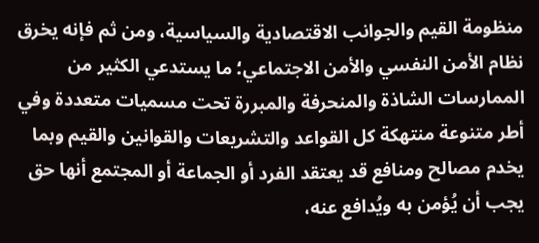منظومة القيم والجوانب الاقتصادية والسياسية، ومن ثم فإنه يخرق نظام الأمن النفسي والأمن الاجتماعي؛ ما يستدعي الكثير من الممارسات الشاذة والمنحرفة والمبررة تحت مسميات متعددة وفي أطر متنوعة منتهكة كل القواعد والتشريعات والقوانين والقيم وبما يخدم مصالح ومنافع قد يعتقد الفرد أو الجماعة أو المجتمع أنها حق يجب أن يُؤمن به ويُدافع عنه،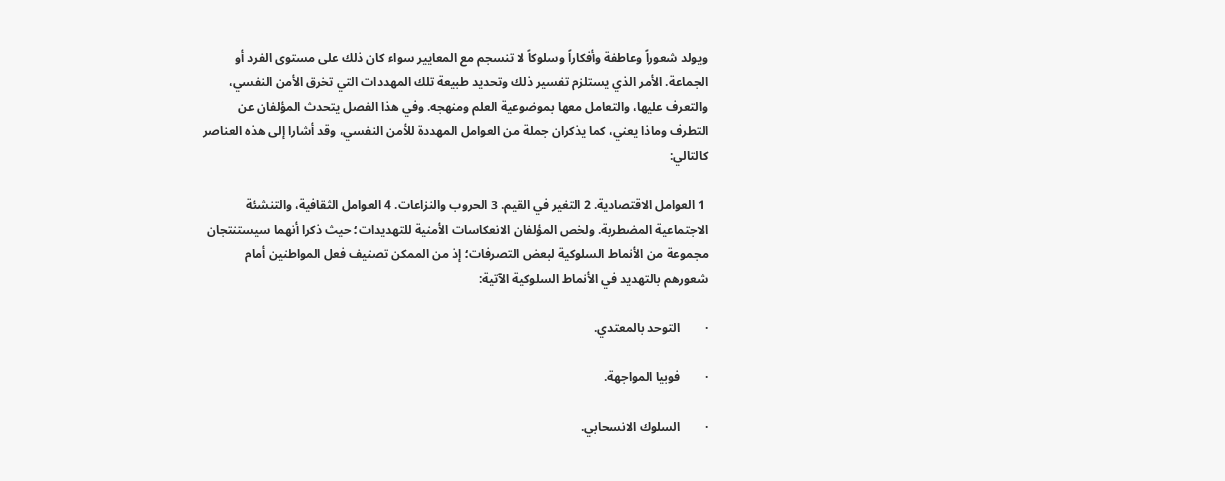ويولد شعوراً وعاطفة وأفكاراً وسلوكاً لا تنسجم مع المعايير سواء كان ذلك على مستوى الفرد أو الجماعة. الأمر الذي يستلزم تفسير ذلك وتحديد طبيعة تلك المهددات التي تخرق الأمن النفسي، والتعرف عليها، والتعامل معها بموضوعية العلم ومنهجه. وفي هذا الفصل يتحدث المؤلفان عن التطرف وماذا يعني، كما يذكران جملة من العوامل المهددة للأمن النفسي، وقد أشارا إلى هذه العناصر كالتالي:

 1 العوامل الاقتصادية. 2 التغير في القيم. 3 الحروب والنزاعات. 4 العوامل الثقافية، والتنشئة الاجتماعية المضطربة. ولخص المؤلفان الانعكاسات الأمنية للتهديدات؛ حيث ذكرا أنهما سيستنتجان مجموعة من الأنماط السلوكية لبعض التصرفات؛ إذ من الممكن تصنيف فعل المواطنين أمام شعورهم بالتهديد في الأنماط السلوكية الآتية:

·        التوحد بالمعتدي.

·        فوبيا المواجهة.

·        السلوك الانسحابي.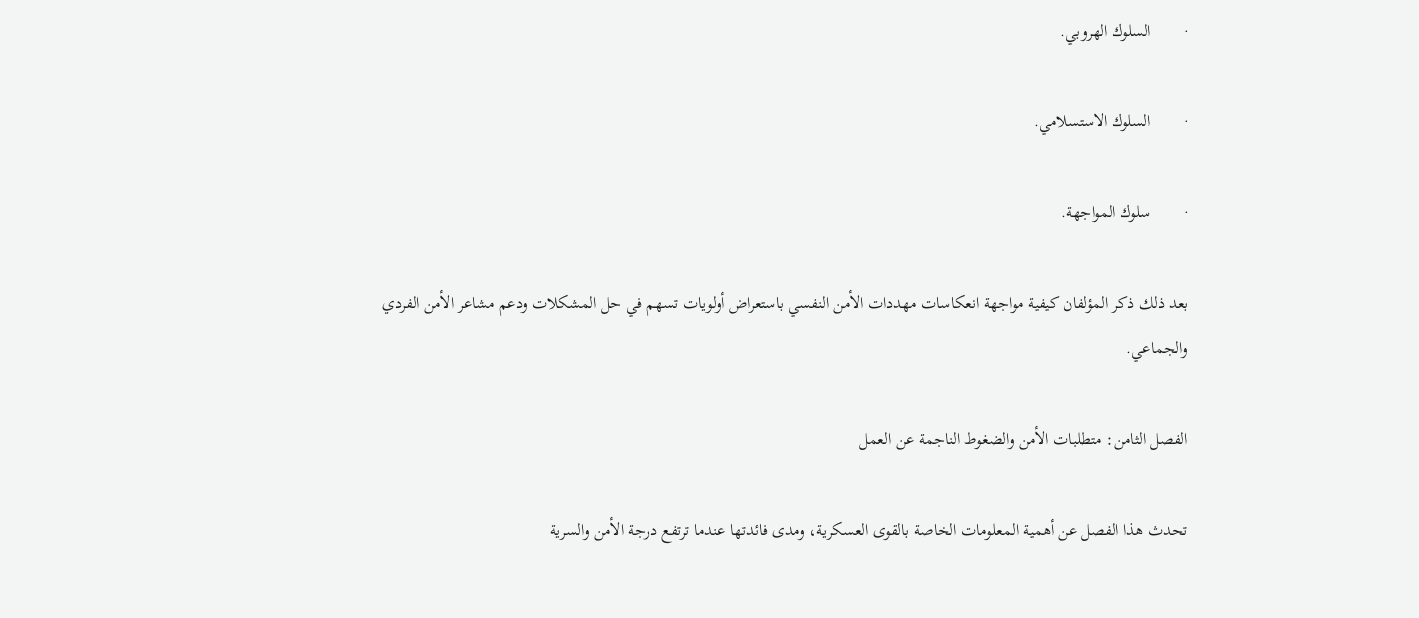·        السلوك الهروبي.

·        السلوك الاستسلامي.

·        سلوك المواجهة.

بعد ذلك ذكر المؤلفان كيفية مواجهة انعكاسات مهددات الأمن النفسي باستعراض أولويات تسهم في حل المشكلات ودعم مشاعر الأمن الفردي والجماعي.

الفصل الثامن: متطلبات الأمن والضغوط الناجمة عن العمل

تحدث هذا الفصل عن أهمية المعلومات الخاصة بالقوى العسكرية، ومدى فائدتها عندما ترتفع درجة الأمن والسرية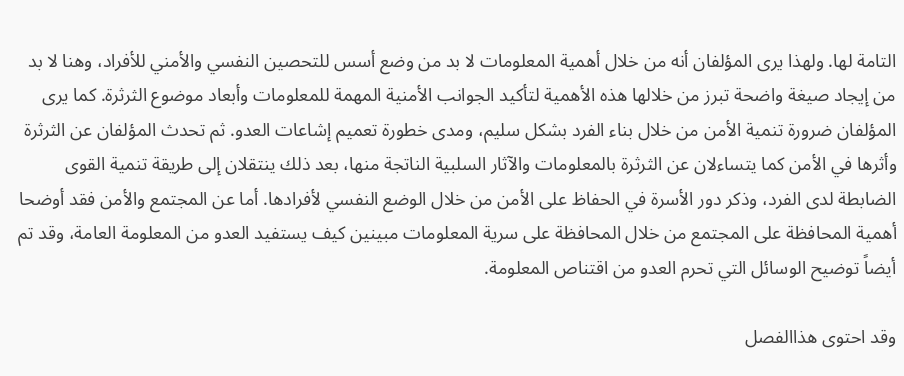التامة لها. ولهذا يرى المؤلفان أنه من خلال أهمية المعلومات لا بد من وضع أسس للتحصين النفسي والأمني للأفراد، وهنا لا بد من إيجاد صيغة واضحة تبرز من خلالها هذه الأهمية لتأكيد الجوانب الأمنية المهمة للمعلومات وأبعاد موضوع الثرثرة. كما يرى المؤلفان ضرورة تنمية الأمن من خلال بناء الفرد بشكل سليم، ومدى خطورة تعميم إشاعات العدو. ثم تحدث المؤلفان عن الثرثرة وأثرها في الأمن كما يتساءلان عن الثرثرة بالمعلومات والآثار السلبية الناتجة منها، بعد ذلك ينتقلان إلى طريقة تنمية القوى الضابطة لدى الفرد، وذكر دور الأسرة في الحفاظ على الأمن من خلال الوضع النفسي لأفرادها. أما عن المجتمع والأمن فقد أوضحا أهمية المحافظة على المجتمع من خلال المحافظة على سرية المعلومات مبينين كيف يستفيد العدو من المعلومة العامة، وقد تم أيضاً توضيح الوسائل التي تحرم العدو من اقتناص المعلومة.

وقد احتوى هذاالفصل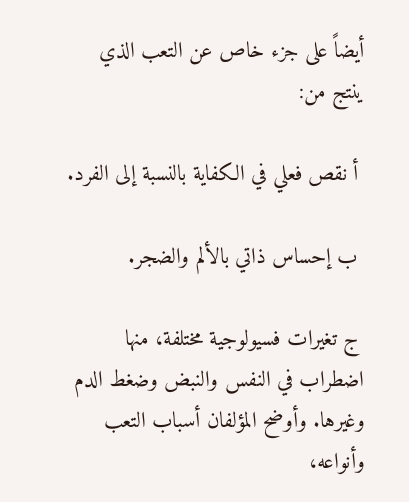أيضاً على جزء خاص عن التعب الذي ينتج من:

 أ نقص فعلي في الكفاية بالنسبة إلى الفرد.

 ب إحساس ذاتي بالألم والضجر.

 ج تغيرات فسيولوجية مختلفة، منها اضطراب في النفس والنبض وضغط الدم وغيرها. وأوضح المؤلفان أسباب التعب وأنواعه،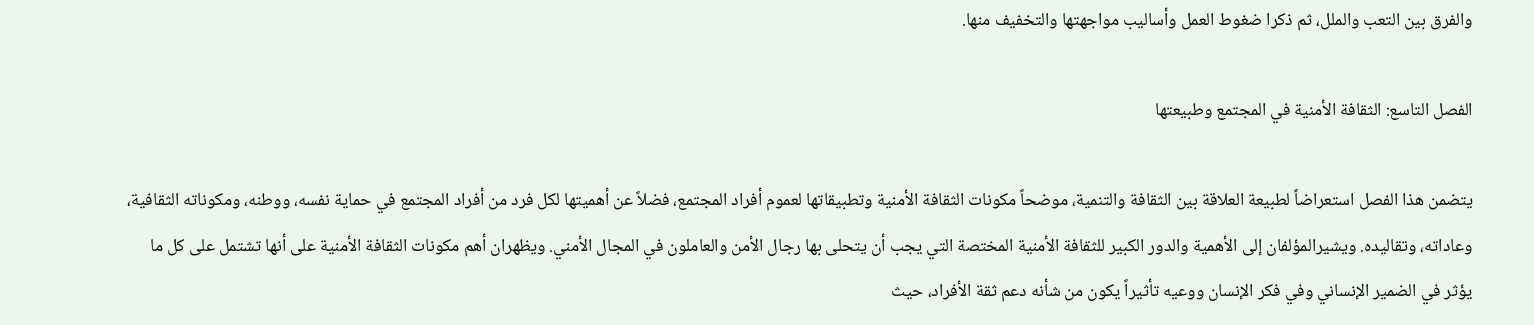والفرق بين التعب والملل، ثم ذكرا ضغوط العمل وأساليب مواجهتها والتخفيف منها.

الفصل التاسع: الثقافة الأمنية في المجتمع وطبيعتها

يتضمن هذا الفصل استعراضاً لطبيعة العلاقة بين الثقافة والتنمية، موضحاً مكونات الثقافة الأمنية وتطبيقاتها لعموم أفراد المجتمع، فضلاً عن أهميتها لكل فرد من أفراد المجتمع في حماية نفسه، ووطنه، ومكوناته الثقافية، وعاداته، وتقاليده. ويشيرالمؤلفان إلى الأهمية والدور الكبير للثقافة الأمنية المختصة التي يجب أن يتحلى بها رجال الأمن والعاملون في المجال الأمني. ويظهران أهم مكونات الثقافة الأمنية على أنها تشتمل على كل ما يؤثر في الضمير الإنساني وفي فكر الإنسان ووعيه تأثيراً يكون من شأنه دعم ثقة الأفراد، حيث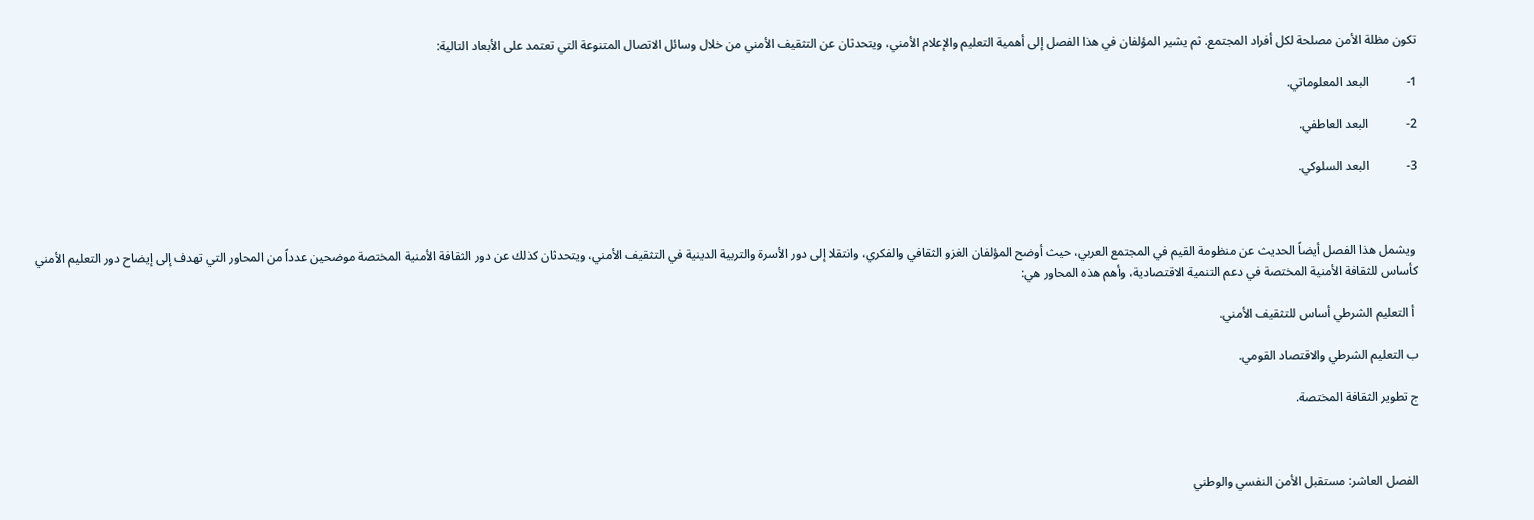تكون مظلة الأمن مصلحة لكل أفراد المجتمع. ثم يشير المؤلفان في هذا الفصل إلى أهمية التعليم والإعلام الأمني، ويتحدثان عن التثقيف الأمني من خلال وسائل الاتصال المتنوعة التي تعتمد على الأبعاد التالية:

1-            البعد المعلوماتي.

2-            البعد العاطفي.

3-            البعد السلوكي.



 ويشمل هذا الفصل أيضاً الحديث عن منظومة القيم في المجتمع العربي، حيث أوضح المؤلفان الغزو الثقافي والفكري، وانتقلا إلى دور الأسرة والتربية الدينية في التثقيف الأمني، ويتحدثان كذلك عن دور الثقافة الأمنية المختصة موضحين عدداً من المحاور التي تهدف إلى إيضاح دور التعليم الأمني كأساس للثقافة الأمنية المختصة في دعم التنمية الاقتصادية، وأهم هذه المحاور هي:

 أ التعليم الشرطي أساس للتثقيف الأمني.

ب التعليم الشرطي والاقتصاد القومي.

ج تطوير الثقافة المختصة.



الفصل العاشر: مستقبل الأمن النفسي والوطني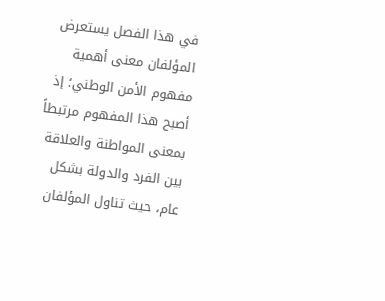في هذا الفصل يستعرض المؤلفان معنى أهمية مفهوم الأمن الوطني؛ إذ أصبح هذا المفهوم مرتبطاً بمعنى المواطنة والعلاقة بين الفرد والدولة بشكل عام، حيث تناول المؤلفان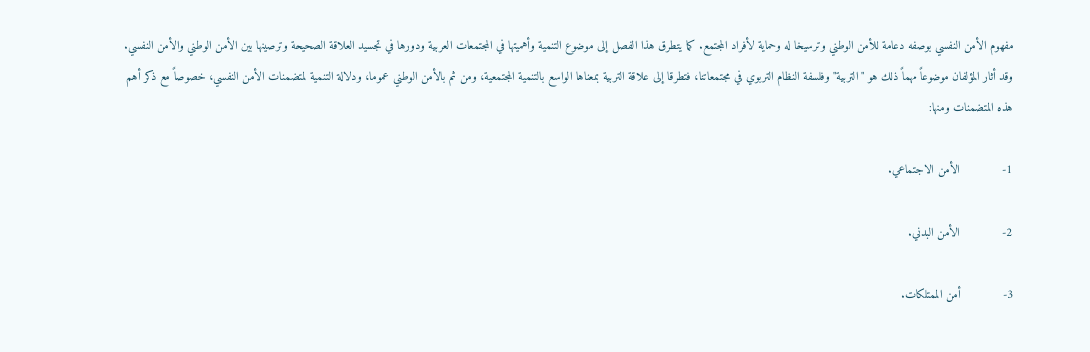مفهوم الأمن النفسي بوصفه دعامة للأمن الوطني وترسيخا له وحماية لأفراد المجتمع. كما يتطرق هذا الفصل إلى موضوع التنمية وأهميتها في المجتمعات العربية ودورها في تجسيد العلاقة الصحيحة وترصينها بين الأمن الوطني والأمن النفسي. وقد أثار المؤلفان موضوعاً مهماً ذلك هو "التربية" وفلسفة النظام التربوي في مجتمعاتنا، فتطرقا إلى علاقة التربية بمعناها الواسع بالتنمية المجتمعية، ومن ثم بالأمن الوطني عموما، ودلالة التنمية لمتضمنات الأمن النفسي، خصوصاً مع ذكر أهم هذه المتضمنات ومنها:

1-            الأمن الاجتماعي.

2-            الأمن البدني.

3-            أمن الممتلكات.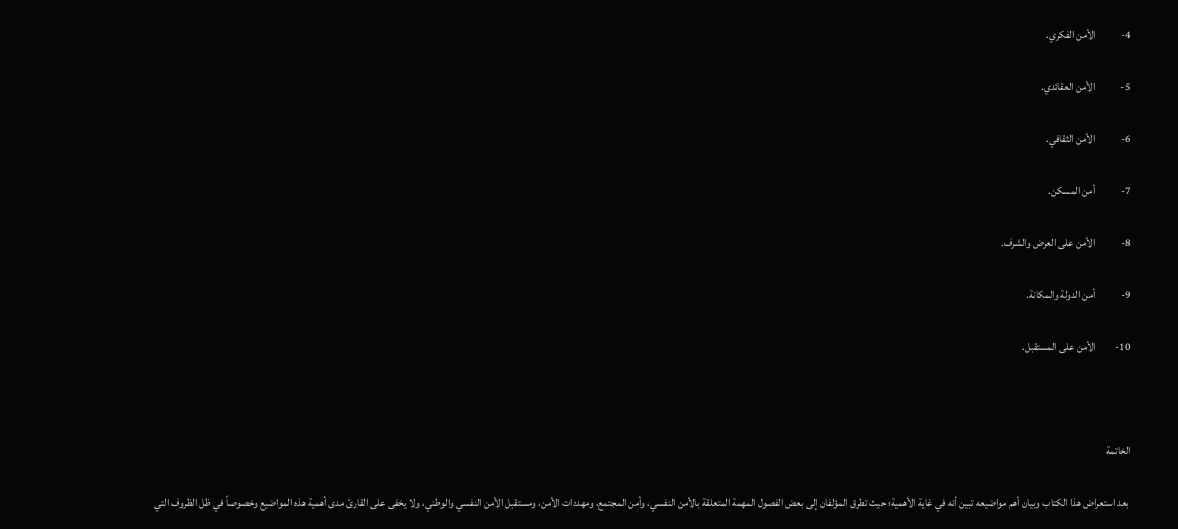4-            الأمن الفكري.

5-            الأمن العقائدي.

6-            الأمن الثقافي.

7-            أمن المسكن.

8-            الأمن على العرض والشرف.

9-            أمن الدولة والمكانة.

10-         الأمن على المستقبل.



الخاتمة

 بعد استعراض هذا الكتاب وبيان أهم مواضيعه تبين أنه في غاية الأهمية؛ حيث تطرق المؤلفان إلى بعض الفصول المهمة المتعلقة بالأمن النفسي، وأمن المجتمع، ومهددات الأمن، ومستقبل الأمن النفسي والوطني، ولا يخفى على القارئ مدى أهمية هذه المواضيع وخصوصاً في ظل الظروف التي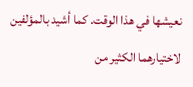نعيشها في هذا الوقت. كما أشيد بالمؤلفين لاختيارهما الكثير من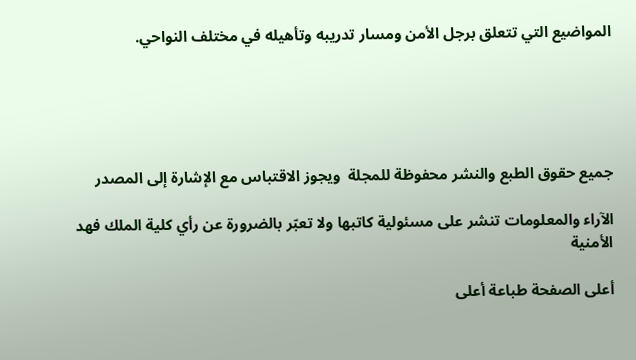المواضيع التي تتعلق برجل الأمن ومسار تدريبه وتأهيله في مختلف النواحي.





جميع حقوق الطبع والنشر محفوظة للمجلة  ويجوز الاقتباس مع الإشارة إلى المصدر

الآراء والمعلومات تنشر على مسئولية كاتبها ولا تعبّر بالضرورة عن رأي كلية الملك فهد الأمنية

أعلى الصفحة طباعة أعلى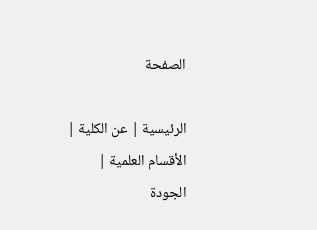الصفحة

الرئيسية | عن الكلية | الأقسام العلمية | الجودة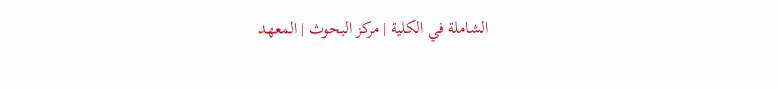الشاملة في الكلية | مركز البحوث | المعهد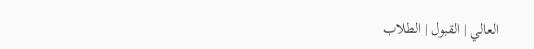العالي | القبول | الطلاب